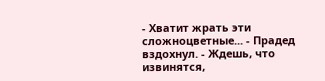- Хватит жрать эти сложноцветные... - Прадед вздохнул. - Ждешь, что извинятся,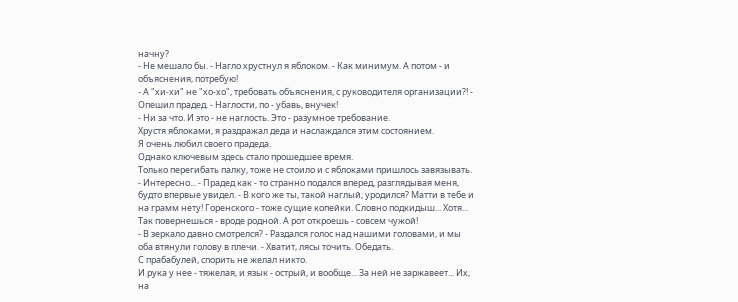начну?
- Не мешало бы. - Нагло хрустнул я яблоком. - Как минимум. А потом - и объяснения, потребую!
- А "хи-хи" не "хо-хо", требовать объяснения, с руководителя организации?! - Опешил прадед. - Наглости, по - убавь, внучек!
- Ни за что. И это - не наглость. Это - разумное требование.
Хрустя яблоками, я раздражал деда и наслаждался этим состоянием.
Я очень любил своего прадеда.
Однако ключевым здесь стало прошедшее время.
Только перегибать палку, тоже не стоило и с яблоками пришлось завязывать.
- Интересно... - Прадед как - то странно подался вперед, разглядывая меня, будто впервые увидел. - В кого же ты, такой наглый, уродился? Матти в тебе и на грамм нету! Горенского - тоже сущие копейки. Словно подкидыш... Хотя... Так повернешься - вроде родной. А рот откроешь - совсем чужой!
- В зеркало давно смотрелся? - Раздался голос над нашими головами, и мы оба втянули голову в плечи. - Хватит, лясы точить. Обедать.
С прабабулей, спорить не желал никто.
И рука у нее - тяжелая, и язык - острый, и вообще... За ней не заржавеет... Их, на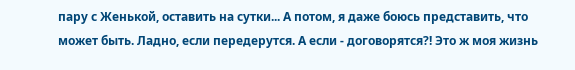пару с Женькой, оставить на сутки... А потом, я даже боюсь представить, что может быть. Ладно, если передерутся. А если - договорятся?! Это ж моя жизнь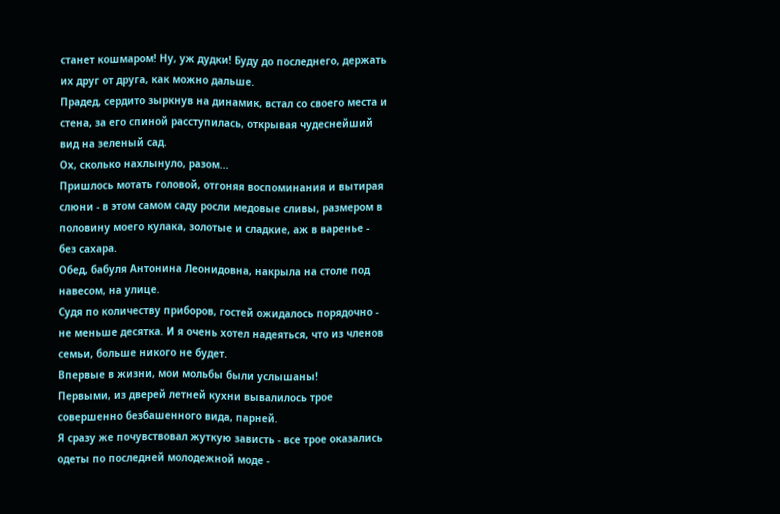станет кошмаром! Ну, уж дудки! Буду до последнего, держать их друг от друга, как можно дальше.
Прадед, сердито зыркнув на динамик, встал со своего места и стена, за его спиной расступилась, открывая чудеснейший вид на зеленый сад.
Ох, сколько нахлынуло, разом...
Пришлось мотать головой, отгоняя воспоминания и вытирая слюни - в этом самом саду росли медовые сливы, размером в половину моего кулака, золотые и сладкие, аж в варенье - без сахара.
Обед, бабуля Антонина Леонидовна, накрыла на столе под навесом, на улице.
Судя по количеству приборов, гостей ожидалось порядочно - не меньше десятка. И я очень хотел надеяться, что из членов семьи, больше никого не будет.
Впервые в жизни, мои мольбы были услышаны!
Первыми, из дверей летней кухни вывалилось трое совершенно безбашенного вида, парней.
Я сразу же почувствовал жуткую зависть - все трое оказались одеты по последней молодежной моде -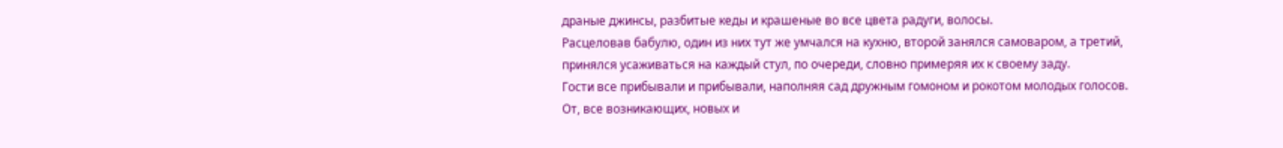драные джинсы, разбитые кеды и крашеные во все цвета радуги, волосы.
Расцеловав бабулю, один из них тут же умчался на кухню, второй занялся самоваром, а третий, принялся усаживаться на каждый стул, по очереди, словно примеряя их к своему заду.
Гости все прибывали и прибывали, наполняя сад дружным гомоном и рокотом молодых голосов.
От, все возникающих, новых и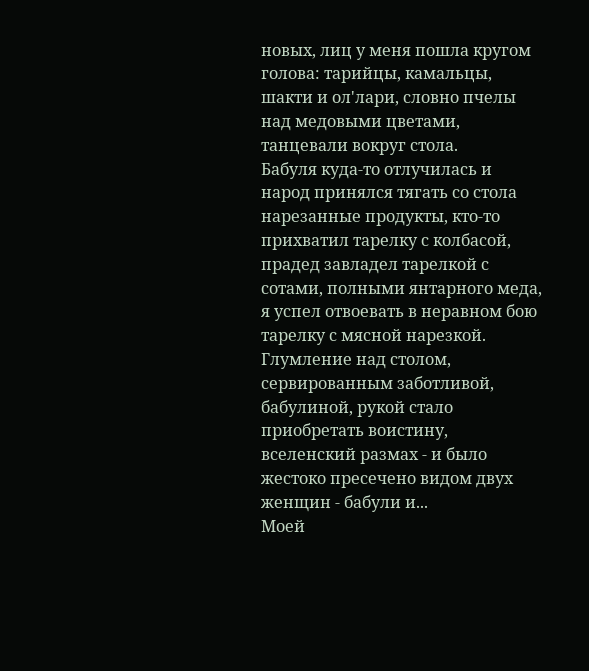новых, лиц у меня пошла кругом голова: тарийцы, камальцы, шакти и ол'лари, словно пчелы над медовыми цветами, танцевали вокруг стола.
Бабуля куда-то отлучилась и народ принялся тягать со стола нарезанные продукты, кто-то прихватил тарелку с колбасой, прадед завладел тарелкой с сотами, полными янтарного меда, я успел отвоевать в неравном бою тарелку с мясной нарезкой.
Глумление над столом, сервированным заботливой, бабулиной, рукой стало приобретать воистину, вселенский размах - и было жестоко пресечено видом двух женщин - бабули и...
Моей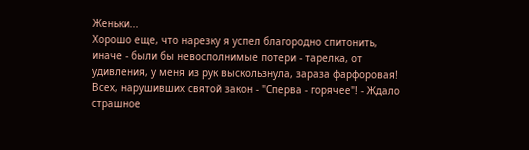Женьки...
Хорошо еще, что нарезку я успел благородно спитонить, иначе - были бы невосполнимые потери - тарелка, от удивления, у меня из рук выскользнула, зараза фарфоровая!
Всех, нарушивших святой закон - "Сперва - горячее"! - Ждало страшное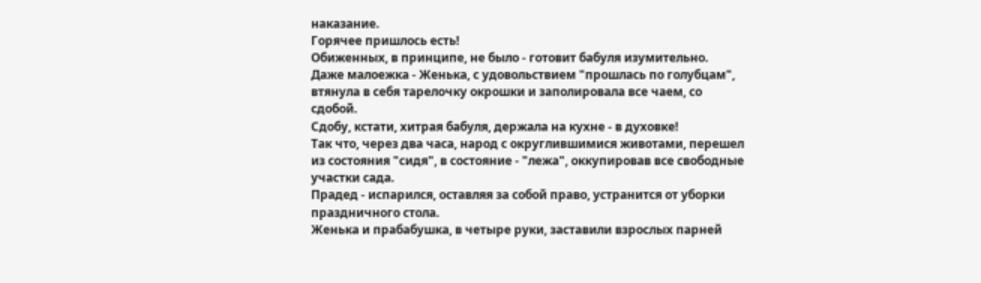наказание.
Горячее пришлось есть!
Обиженных, в принципе, не было - готовит бабуля изумительно.
Даже малоежка - Женька, с удовольствием "прошлась по голубцам", втянула в себя тарелочку окрошки и заполировала все чаем, со сдобой.
Сдобу, кстати, хитрая бабуля, держала на кухне - в духовке!
Так что, через два часа, народ с округлившимися животами, перешел из состояния "сидя", в состояние - "лежа", оккупировав все свободные участки сада.
Прадед - испарился, оставляя за собой право, устранится от уборки праздничного стола.
Женька и прабабушка, в четыре руки, заставили взрослых парней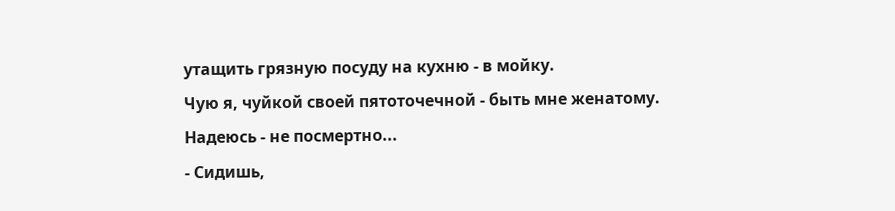утащить грязную посуду на кухню - в мойку.
Чую я, чуйкой своей пятоточечной - быть мне женатому.
Надеюсь - не посмертно...
- Сидишь,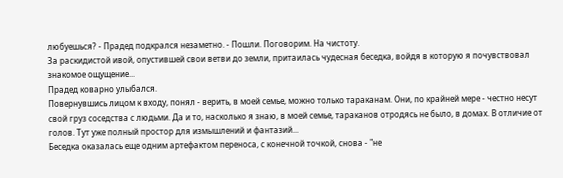любуешься? - Прадед подкрался незаметно. - Пошли. Поговорим. На чистоту.
За раскидистой ивой, опустившей свои ветви до земли, притаилась чудесная беседка, войдя в которую я почувствовал знакомое ощущение...
Прадед коварно улыбался.
Повернувшись лицом к входу, понял - верить, в моей семье, можно только тараканам. Они, по крайней мере - честно несут свой груз соседства с людьми. Да и то, насколько я знаю, в моей семье, тараканов отродясь не было, в домах. В отличие от голов. Тут уже полный простор для измышлений и фантазий...
Беседка оказалась еще одним артефактом переноса, с конечной точкой, снова - "не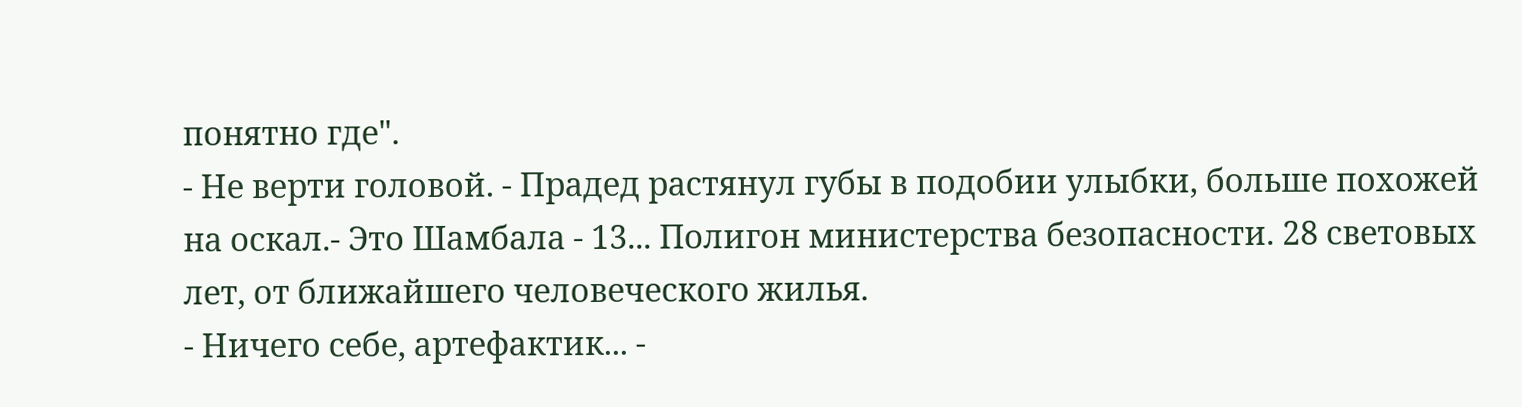понятно где".
- Не верти головой. - Прадед растянул губы в подобии улыбки, больше похожей на оскал.- Это Шамбала - 13... Полигон министерства безопасности. 28 световых лет, от ближайшего человеческого жилья.
- Ничего себе, артефактик... -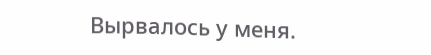Вырвалось у меня.